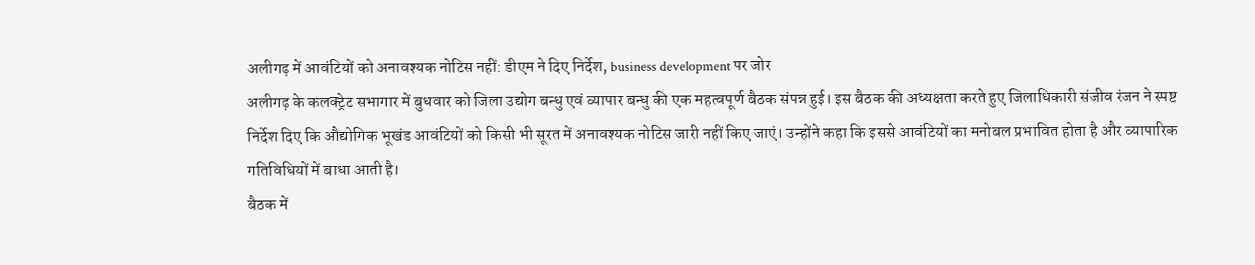अलीगढ़ में आवंटियों को अनावश्यक नोटिस नहीं: डीएम ने दिए निर्देश, business development पर जोर
अलीगढ़ के कलक्ट्रेट सभागार में बुधवार को जिला उद्योग बन्धु एवं व्यापार बन्धु की एक महत्वपूर्ण बैठक संपन्न हुई। इस बैठक की अध्यक्षता करते हुए जिलाधिकारी संजीव रंजन ने स्पष्ट निर्देश दिए कि औद्योगिक भूखंड आवंटियों को किसी भी सूरत में अनावश्यक नोटिस जारी नहीं किए जाएं। उन्होंने कहा कि इससे आवंटियों का मनोबल प्रभावित होता है और व्यापारिक गतिविधियों में बाधा आती है।
बैठक में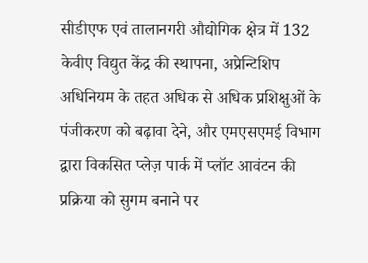सीडीएफ एवं तालानगरी औद्योगिक क्षेत्र में 132 केवीए विद्युत केंद्र की स्थापना, अप्रेन्टिशिप अधिनियम के तहत अधिक से अधिक प्रशिक्षुओं के पंजीकरण को बढ़ावा देने, और एमएसएमई विभाग द्वारा विकसित प्लेज़ पार्क में प्लॉट आवंटन की प्रक्रिया को सुगम बनाने पर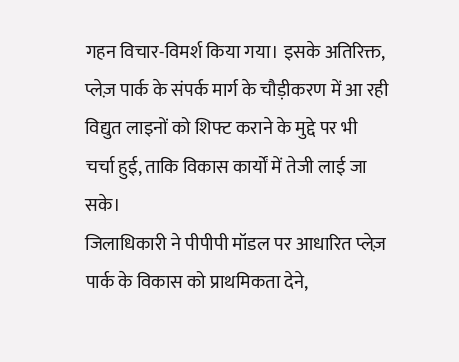गहन विचार-विमर्श किया गया। इसके अतिरिक्त, प्लेज़ पार्क के संपर्क मार्ग के चौड़ीकरण में आ रही विद्युत लाइनों को शिफ्ट कराने के मुद्दे पर भी चर्चा हुई, ताकि विकास कार्यों में तेजी लाई जा सके।
जिलाधिकारी ने पीपीपी मॉडल पर आधारित प्लेज़ पार्क के विकास को प्राथमिकता देने,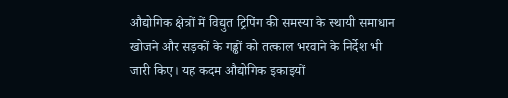औद्योगिक क्षेत्रों में विद्युत ट्रिपिंग की समस्या के स्थायी समाधान खोजने और सड़कों के गड्ढों को तत्काल भरवाने के निर्देश भी जारी किए। यह कदम औद्योगिक इकाइयों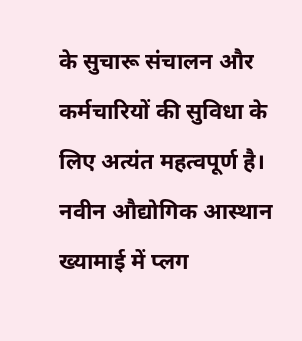के सुचारू संचालन और कर्मचारियों की सुविधा के लिए अत्यंत महत्वपूर्ण है।
नवीन औद्योगिक आस्थान ख्यामाई में प्लग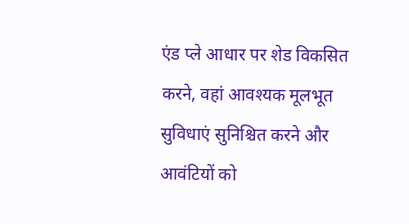एंड प्ले आधार पर शेड विकसित करने, वहां आवश्यक मूलभूत सुविधाएं सुनिश्चित करने और आवंटियों को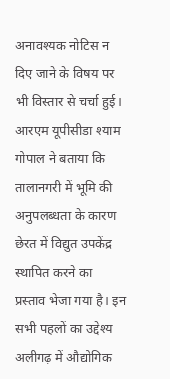अनावश्यक नोटिस न दिए जाने के विषय पर भी विस्तार से चर्चा हुई। आरएम यूपीसीडा श्याम गोपाल ने बताया कि तालानगरी में भूमि की अनुपलब्धता के कारण छेरत में विद्युत उपकेंद्र स्थापित करने का प्रस्ताव भेजा गया है। इन सभी पहलों का उद्देश्य अलीगढ़ में औद्योगिक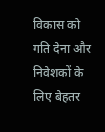विकास को गति देना और निवेशकों के लिए बेहतर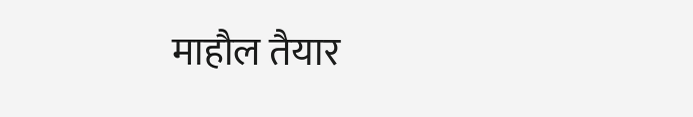माहौल तैयार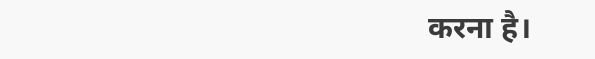करना है।